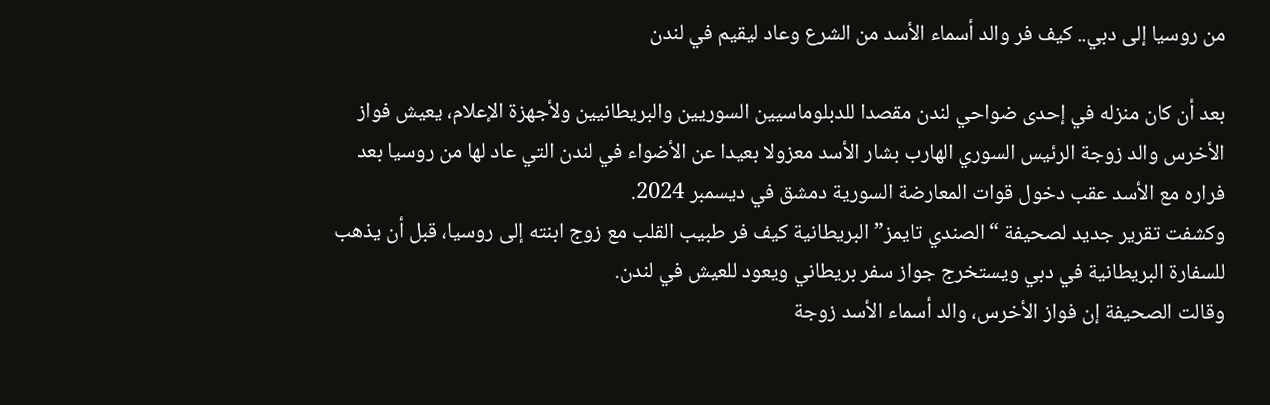من روسيا إلى دبي.. كيف فر والد أسماء الأسد من الشرع وعاد ليقيم في لندن

بعد أن كان منزله في إحدى ضواحي لندن مقصدا للدبلوماسيين السوريين والبريطانيين ولأجهزة الإعلام، يعيش فواز الأخرس والد زوجة الرئيس السوري الهارب بشار الأسد معزولا بعيدا عن الأضواء في لندن التي عاد لها من روسيا بعد فراره مع الأسد عقب دخول قوات المعارضة السورية دمشق في ديسمبر 2024.
وكشفت تقرير جديد لصحيفة “الصندي تايمز” البريطانية كيف فر طبيب القلب مع زوج ابنته إلى روسيا، قبل أن يذهب للسفارة البريطانية في دبي ويستخرج جواز سفر بريطاني ويعود للعيش في لندن.
وقالت الصحيفة إن فواز الأخرس، والد أسماء الأسد زوجة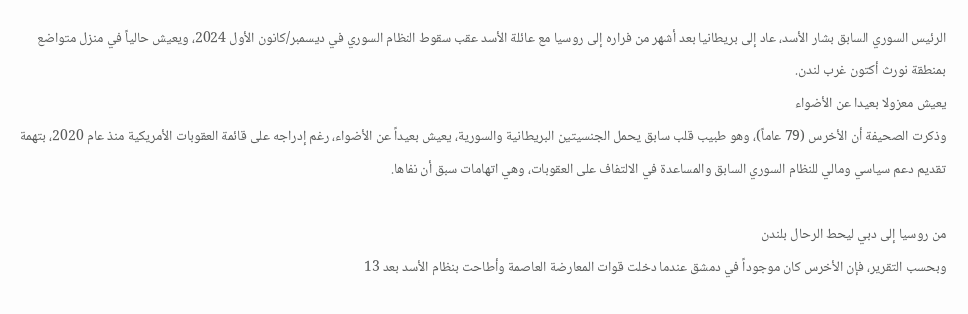الرئيس السوري السابق بشار الأسد، عاد إلى بريطانيا بعد أشهر من فراره إلى روسيا مع عائلة الأسد عقب سقوط النظام السوري في ديسمبر/كانون الأول 2024، ويعيش حالياً في منزل متواضع بمنطقة نورث أكتون غرب لندن.
يعيش معزولا بعيدا عن الأضواء
وذكرت الصحيفة أن الأخرس (79 عاماً)، وهو طبيب قلب سابق يحمل الجنسيتين البريطانية والسورية، يعيش بعيداً عن الأضواء، رغم إدراجه على قائمة العقوبات الأمريكية منذ عام 2020، بتهمة تقديم دعم سياسي ومالي للنظام السوري السابق والمساعدة في الالتفاف على العقوبات، وهي اتهامات سبق أن نفاها.

من روسيا إلى دبي ليحط الرحال بلندن
وبحسب التقرير، فإن الأخرس كان موجوداً في دمشق عندما دخلت قوات المعارضة العاصمة وأطاحت بنظام الأسد بعد 13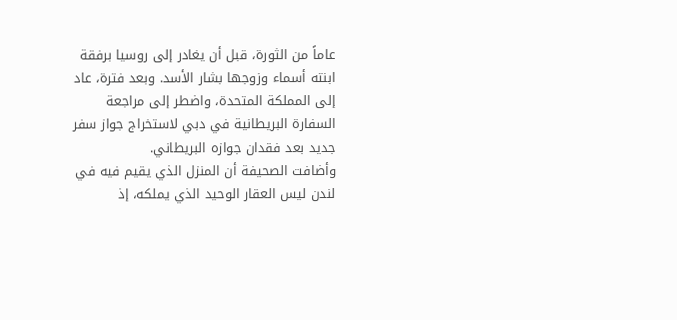عاماً من الثورة، قبل أن يغادر إلى روسيا برفقة ابنته أسماء وزوجها بشار الأسد. وبعد فترة، عاد إلى المملكة المتحدة، واضطر إلى مراجعة السفارة البريطانية في دبي لاستخراج جواز سفر جديد بعد فقدان جوازه البريطاني.
وأضافت الصحيفة أن المنزل الذي يقيم فيه في لندن ليس العقار الوحيد الذي يملكه، إذ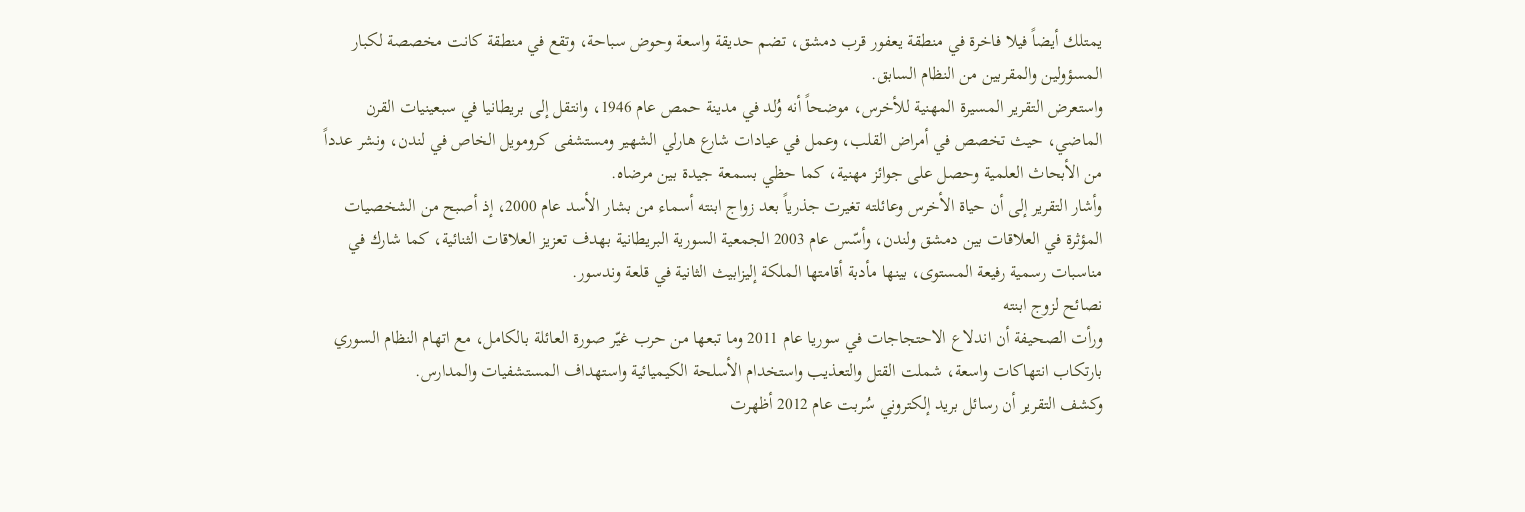يمتلك أيضاً فيلا فاخرة في منطقة يعفور قرب دمشق، تضم حديقة واسعة وحوض سباحة، وتقع في منطقة كانت مخصصة لكبار المسؤولين والمقربين من النظام السابق.
واستعرض التقرير المسيرة المهنية للأخرس، موضحاً أنه وُلد في مدينة حمص عام 1946، وانتقل إلى بريطانيا في سبعينيات القرن الماضي، حيث تخصص في أمراض القلب، وعمل في عيادات شارع هارلي الشهير ومستشفى كرومويل الخاص في لندن، ونشر عدداً من الأبحاث العلمية وحصل على جوائز مهنية، كما حظي بسمعة جيدة بين مرضاه.
وأشار التقرير إلى أن حياة الأخرس وعائلته تغيرت جذرياً بعد زواج ابنته أسماء من بشار الأسد عام 2000، إذ أصبح من الشخصيات المؤثرة في العلاقات بين دمشق ولندن، وأسّس عام 2003 الجمعية السورية البريطانية بهدف تعزيز العلاقات الثنائية، كما شارك في مناسبات رسمية رفيعة المستوى، بينها مأدبة أقامتها الملكة إليزابيث الثانية في قلعة وندسور.
نصائح لزوج ابنته
ورأت الصحيفة أن اندلاع الاحتجاجات في سوريا عام 2011 وما تبعها من حرب غيّر صورة العائلة بالكامل، مع اتهام النظام السوري بارتكاب انتهاكات واسعة، شملت القتل والتعذيب واستخدام الأسلحة الكيميائية واستهداف المستشفيات والمدارس.
وكشف التقرير أن رسائل بريد إلكتروني سُربت عام 2012 أظهرت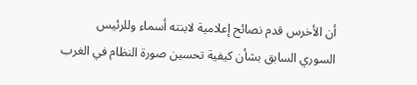أن الأخرس قدم نصائح إعلامية لابنته أسماء وللرئيس السوري السابق بشأن كيفية تحسين صورة النظام في الغرب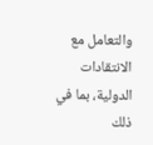والتعامل مع الانتقادات الدولية، بما في ذلك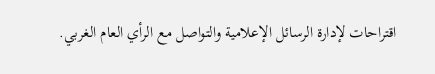اقتراحات لإدارة الرسائل الإعلامية والتواصل مع الرأي العام الغربي.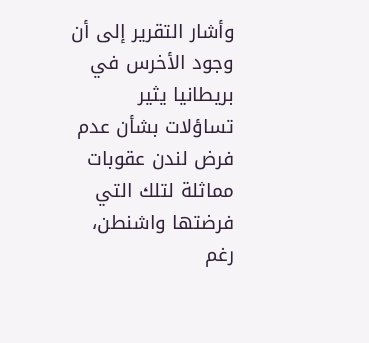وأشار التقرير إلى أن وجود الأخرس في بريطانيا يثير تساؤلات بشأن عدم فرض لندن عقوبات مماثلة لتلك التي فرضتها واشنطن، رغم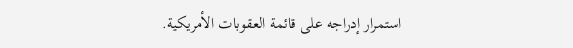استمرار إدراجه على قائمة العقوبات الأمريكية.